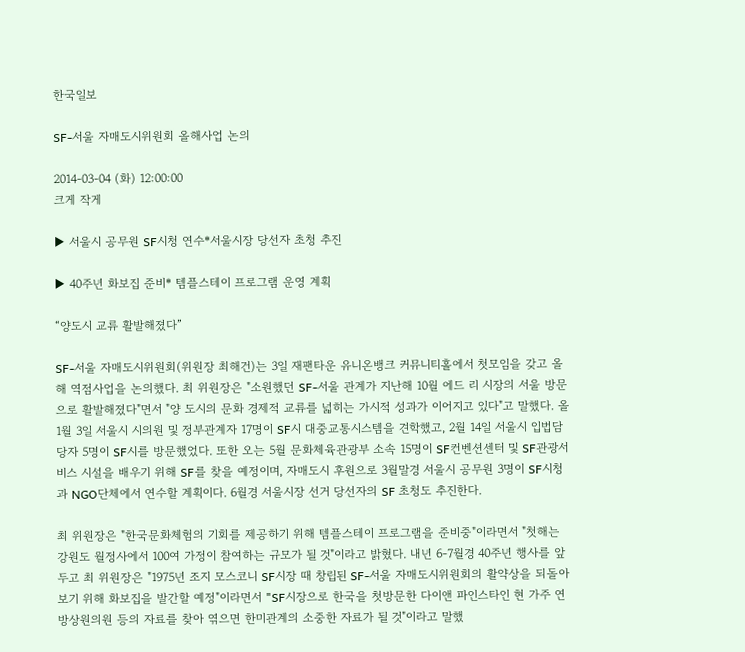한국일보

SF-서울 자매도시위원회 올해사업 논의

2014-03-04 (화) 12:00:00
크게 작게

▶ 서울시 공무원 SF시청 연수*서울시장 당선자 초청 추진

▶ 40주년 화보집 준비* 템플스테이 프로그램 운영 계획

“양도시 교류 활발해졌다”

SF-서울 자매도시위원회(위원장 최해건)는 3일 재팬타운 유니온뱅크 커뮤니티홀에서 첫모임을 갖고 올해 역점사업을 논의했다. 최 위원장은 "소원했던 SF-서울 관계가 지난해 10월 에드 리 시장의 서울 방문으로 활발해졌다"면서 "양 도시의 문화 경제적 교류를 넓히는 가시적 성과가 이어지고 있다"고 말했다. 올 1월 3일 서울시 시의원 및 정부관계자 17명이 SF시 대중교통시스템을 견학했고, 2월 14일 서울시 입법담당자 5명이 SF시를 방문했었다. 또한 오는 5월 문화체육관광부 소속 15명이 SF컨벤션센터 및 SF관광서비스 시설을 배우기 위해 SF를 찾을 예정이며, 자매도시 후원으로 3월말경 서울시 공무원 3명이 SF시청과 NGO단체에서 연수할 계획이다. 6월경 서울시장 선거 당선자의 SF 초청도 추진한다.

최 위원장은 "한국문화체험의 기회를 제공하기 위해 템플스테이 프로그램을 준비중"이라면서 "첫해는 강원도 월정사에서 100여 가정이 참여하는 규모가 될 것"이라고 밝혔다. 내년 6-7월경 40주년 행사를 앞두고 최 위원장은 "1975년 조지 모스코니 SF시장 때 창립된 SF-서울 자매도시위원회의 활약상을 되돌아보기 위해 화보집을 발간할 예정"이라면서 "SF시장으로 한국을 첫방문한 다이앤 파인스타인 현 가주 연방상원의원 등의 자료를 찾아 엮으면 한미관계의 소중한 자료가 될 것"이라고 말했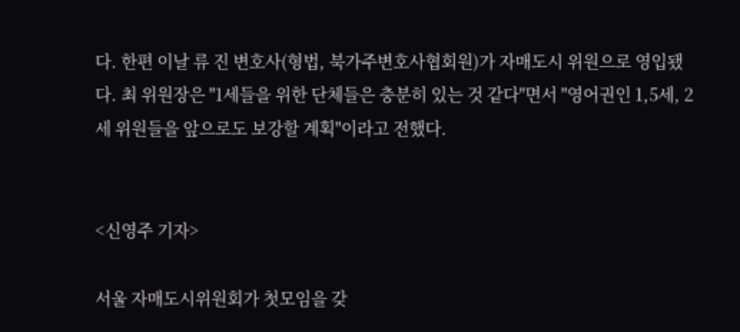다. 한편 이날 류 진 변호사(형법, 북가주변호사협회원)가 자매도시 위원으로 영입됐다. 최 위원장은 "1세들을 위한 단체들은 충분히 있는 것 같다"면서 "영어권인 1,5세, 2세 위원들을 앞으로도 보강할 계획"이라고 전했다.


<신영주 기자>

서울 자매도시위원회가 첫모임을 갖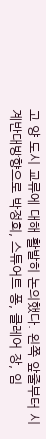고 양 도시 교류에 대해 활발히 논의했다. 왼쪽 앞줄부터 시계반대방향으로 박정희, 스튜어트 퐁, 클레어 장, 임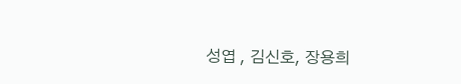성엽 , 김신호, 장용희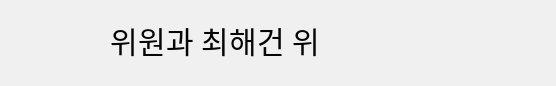위원과 최해건 위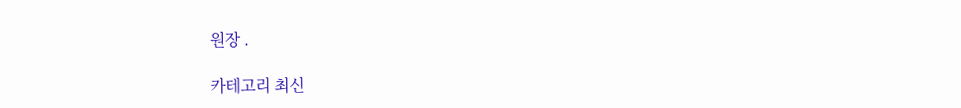원장 .

카테고리 최신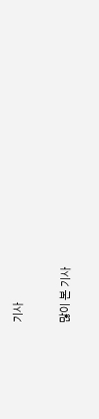기사

많이 본 기사